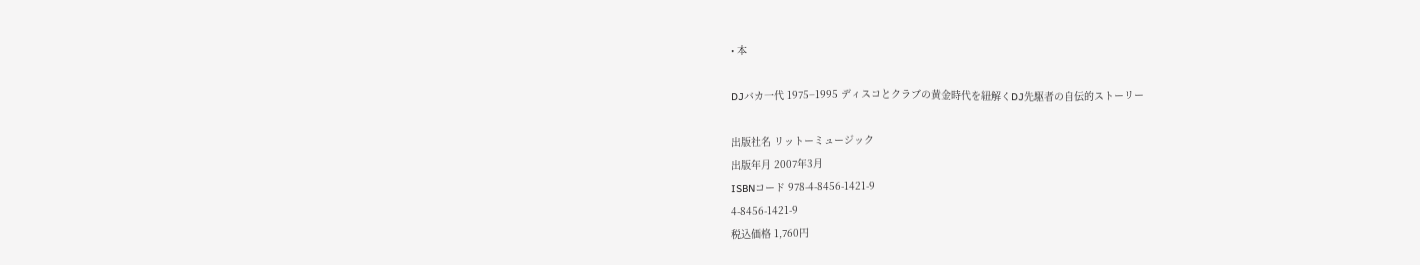• 本

DJバカ一代 1975−1995 ディスコとクラブの黄金時代を紐解くDJ先駆者の自伝的ストーリー

出版社名 リットーミュージック
出版年月 2007年3月
ISBNコード 978-4-8456-1421-9
4-8456-1421-9
税込価格 1,760円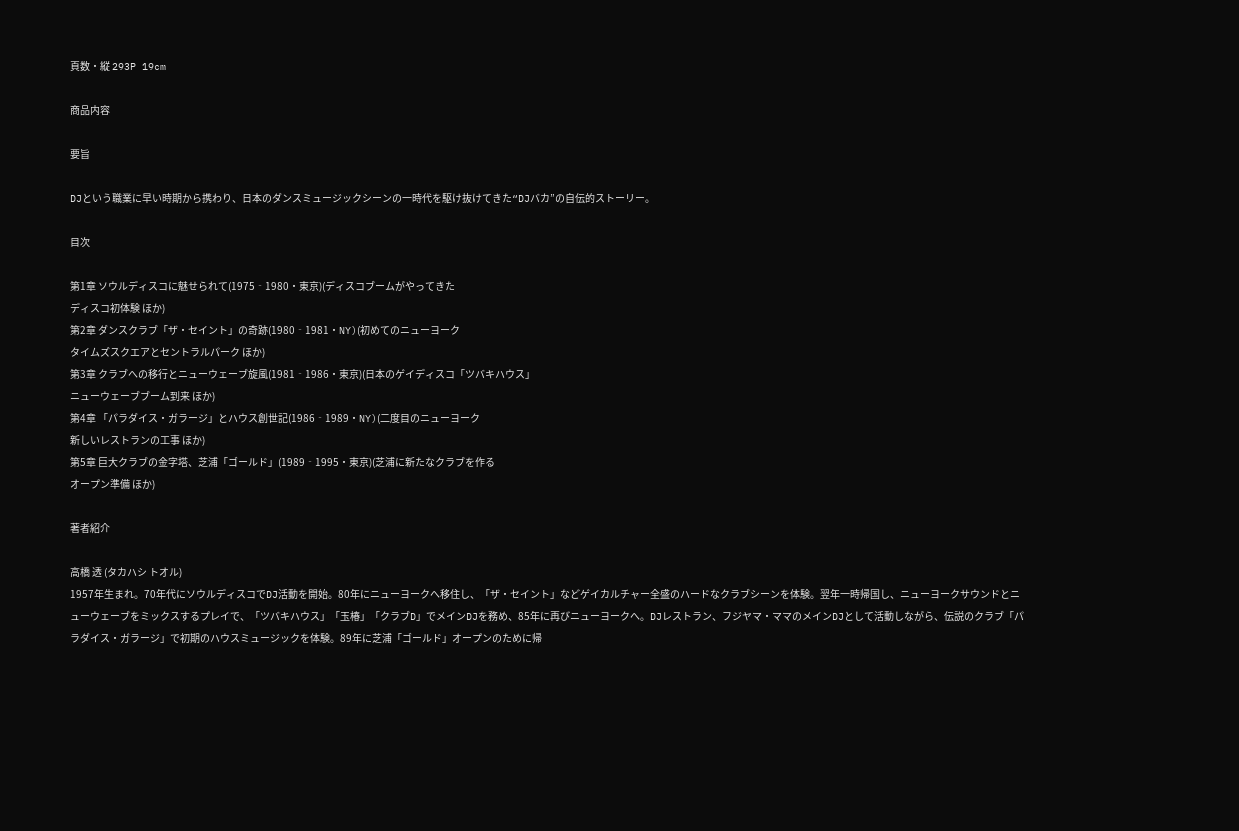頁数・縦 293P 19cm

商品内容

要旨

DJという職業に早い時期から携わり、日本のダンスミュージックシーンの一時代を駆け抜けてきた“DJバカ”の自伝的ストーリー。

目次

第1章 ソウルディスコに魅せられて(1975‐1980・東京)(ディスコブームがやってきた
ディスコ初体験 ほか)
第2章 ダンスクラブ「ザ・セイント」の奇跡(1980‐1981・NY)(初めてのニューヨーク
タイムズスクエアとセントラルパーク ほか)
第3章 クラブへの移行とニューウェーブ旋風(1981‐1986・東京)(日本のゲイディスコ「ツバキハウス」
ニューウェーブブーム到来 ほか)
第4章 「パラダイス・ガラージ」とハウス創世記(1986‐1989・NY)(二度目のニューヨーク
新しいレストランの工事 ほか)
第5章 巨大クラブの金字塔、芝浦「ゴールド」(1989‐1995・東京)(芝浦に新たなクラブを作る
オープン準備 ほか)

著者紹介

高橋 透 (タカハシ トオル)
1957年生まれ。70年代にソウルディスコでDJ活動を開始。80年にニューヨークへ移住し、「ザ・セイント」などゲイカルチャー全盛のハードなクラブシーンを体験。翌年一時帰国し、ニューヨークサウンドとニューウェーブをミックスするプレイで、「ツバキハウス」「玉椿」「クラブD」でメインDJを務め、85年に再びニューヨークへ。DJレストラン、フジヤマ・ママのメインDJとして活動しながら、伝説のクラブ「パラダイス・ガラージ」で初期のハウスミュージックを体験。89年に芝浦「ゴールド」オープンのために帰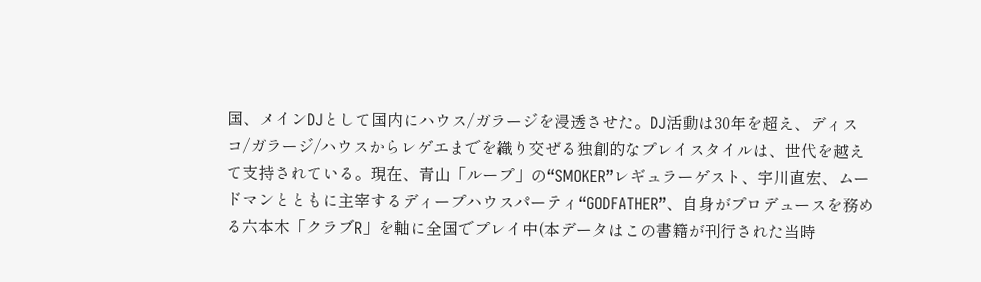国、メインDJとして国内にハウス/ガラージを浸透させた。DJ活動は30年を超え、ディスコ/ガラージ/ハウスからレゲエまでを織り交ぜる独創的なプレイスタイルは、世代を越えて支持されている。現在、青山「ループ」の“SMOKER”レギュラーゲスト、宇川直宏、ムードマンとともに主宰するディープハウスパーティ“GODFATHER”、自身がプロデュースを務める六本木「クラブR」を軸に全国でプレイ中(本データはこの書籍が刊行された当時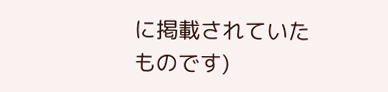に掲載されていたものです)